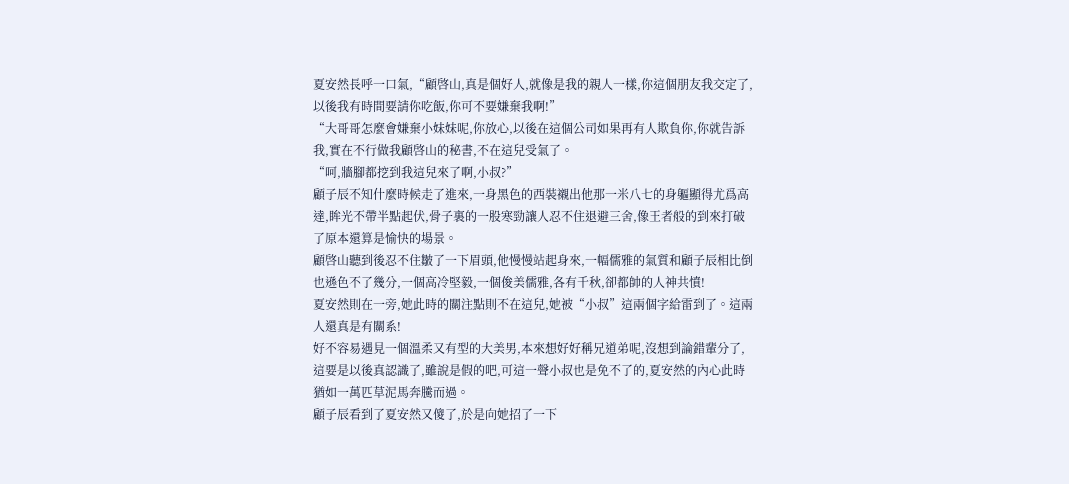夏安然長呼一口氣,“顧啓山,真是個好人,就像是我的親人一樣,你這個朋友我交定了,以後我有時間要請你吃飯,你可不要嫌棄我啊!”
“大哥哥怎麼會嫌棄小妹妹呢,你放心,以後在這個公司如果再有人欺負你,你就告訴我,實在不行做我顧啓山的秘書,不在這兒受氣了。
“呵,牆腳都挖到我這兒來了啊,小叔?”
顧子辰不知什麼時候走了進來,一身黑色的西裝襯出他那一米八七的身軀顯得尤爲高達,眸光不帶半點起伏,骨子裏的一股寒勁讓人忍不住退避三舍,像王者般的到來打破了原本還算是愉快的場景。
顧啓山聽到後忍不住皺了一下眉頭,他慢慢站起身來,一幅儒雅的氣質和顧子辰相比倒也遜色不了幾分,一個高冷堅毅,一個俊美儒雅,各有千秋,卻都帥的人神共憤!
夏安然則在一旁,她此時的關注點則不在這兒,她被“小叔”這兩個字給雷到了。這兩人還真是有關系!
好不容易遇見一個溫柔又有型的大美男,本來想好好稱兄道弟呢,沒想到論錯輩分了,這要是以後真認識了,雖說是假的吧,可這一聲小叔也是免不了的,夏安然的內心此時猶如一萬匹草泥馬奔騰而過。
顧子辰看到了夏安然又傻了,於是向她招了一下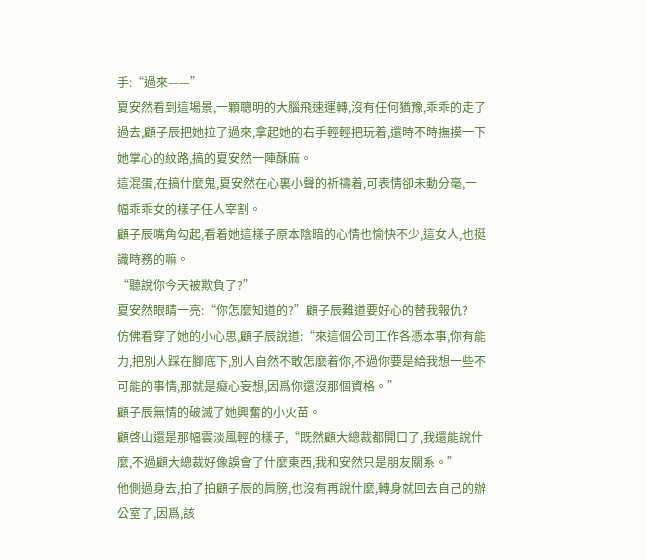手:“過來——”
夏安然看到這場景,一顆聰明的大腦飛速運轉,沒有任何猶豫,乖乖的走了過去,顧子辰把她拉了過來,拿起她的右手輕輕把玩着,還時不時撫摸一下她掌心的紋路,搞的夏安然一陣酥麻。
這混蛋,在搞什麼鬼,夏安然在心裏小聲的祈禱着,可表情卻未動分毫,一幅乖乖女的樣子任人宰割。
顧子辰嘴角勾起,看着她這樣子原本陰暗的心情也愉快不少,這女人,也挺識時務的嘛。
“聽說你今天被欺負了?”
夏安然眼睛一亮:“你怎麼知道的?”顧子辰難道要好心的替我報仇?
仿佛看穿了她的小心思,顧子辰說道:“來這個公司工作各憑本事,你有能力,把別人踩在腳底下,別人自然不敢怎麼着你,不過你要是給我想一些不可能的事情,那就是癡心妄想,因爲你還沒那個資格。”
顧子辰無情的破滅了她興奮的小火苗。
顧啓山還是那幅雲淡風輕的樣子,“既然顧大總裁都開口了,我還能說什麼,不過顧大總裁好像誤會了什麼東西,我和安然只是朋友關系。”
他側過身去,拍了拍顧子辰的肩膀,也沒有再說什麼,轉身就回去自己的辦公室了,因爲,該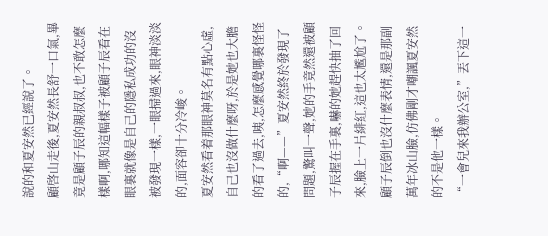說的和夏安然已經說了。
顧啓山走後,夏安然長舒一口氣,畢竟是顧子辰的親叔叔,也不敢怎麼樣啊,哪知這幅樣子被顧子辰看在眼裏就像是自己的隱私成功的沒被發現一樣,一眼掃過來,眼神淡淡的,面容卻十分冷峻。
夏安然看着那眼神莫名有點心虛,自己也沒做什麼呀,於是她也大膽的看了過去,咦,怎麼感覺哪裏怪怪的,“啊——”夏安然終於發現了問題,驚叫一聲,她的手竟然還被顧子辰握在手裏,嚇的她趕快抽了回來,臉上一片緋紅,這也太尷尬了。
顧子辰倒也沒什麼表情,還是那副萬年冰山臉,仿佛剛才嘲諷夏安然的不是他一樣。
“一會兒來我辦公室,”丟下這一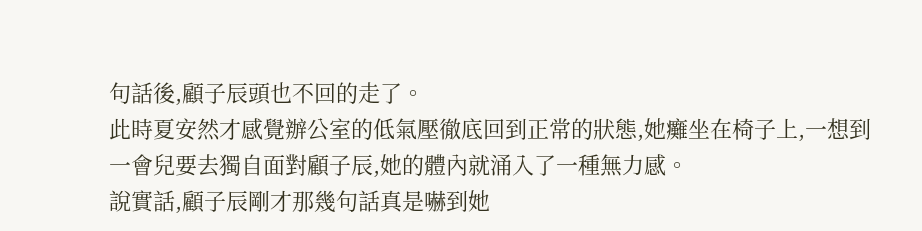句話後,顧子辰頭也不回的走了。
此時夏安然才感覺辦公室的低氣壓徹底回到正常的狀態,她癱坐在椅子上,一想到一會兒要去獨自面對顧子辰,她的體內就涌入了一種無力感。
說實話,顧子辰剛才那幾句話真是嚇到她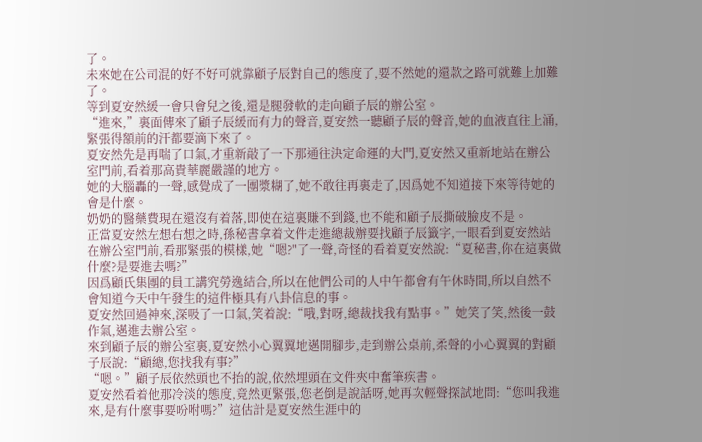了。
未來她在公司混的好不好可就靠顧子辰對自己的態度了,要不然她的還款之路可就難上加難了。
等到夏安然緩一會只會兒之後,還是腿發軟的走向顧子辰的辦公室。
“進來,”裏面傳來了顧子辰緩而有力的聲音,夏安然一聽顧子辰的聲音,她的血液直往上涌,緊張得額前的汗都要滴下來了。
夏安然先是再喘了口氣,才重新敲了一下那通往決定命運的大門,夏安然又重新地站在辦公室門前,看着那高貴華麗嚴謹的地方。
她的大腦轟的一聲,感覺成了一團漿糊了,她不敢往再裏走了,因爲她不知道接下來等待她的會是什麼。
奶奶的醫藥費現在還沒有着落,即使在這裏賺不到錢,也不能和顧子辰撕破臉皮不是。
正當夏安然左想右想之時,孫秘書拿着文件走進總裁辦要找顧子辰籤字,一眼看到夏安然站在辦公室門前,看那緊張的模樣,她“嗯?"了一聲,奇怪的看着夏安然說:“夏秘書,你在這裏做什麼?是要進去嗎?”
因爲顧氏集團的員工講究勞逸結合,所以在他們公司的人中午都會有午休時間,所以自然不會知道今天中午發生的這件極具有八卦信息的事。
夏安然回過神來,深吸了一口氣,笑着說:“哦,對呀,總裁找我有點事。”她笑了笑,然後一鼓作氣,邁進去辦公室。
來到顧子辰的辦公室裏,夏安然小心翼翼地邁開腳步,走到辦公桌前,柔聲的小心翼翼的對顧子辰說:“顧總,您找我有事?”
“嗯。”顧子辰依然頭也不抬的說,依然埋頭在文件夾中奮筆疾書。
夏安然看着他那冷淡的態度,竟然更緊張,您老倒是說話呀,她再次輕聲探試地問:“您叫我進來,是有什麼事要吩咐嗎?”這估計是夏安然生涯中的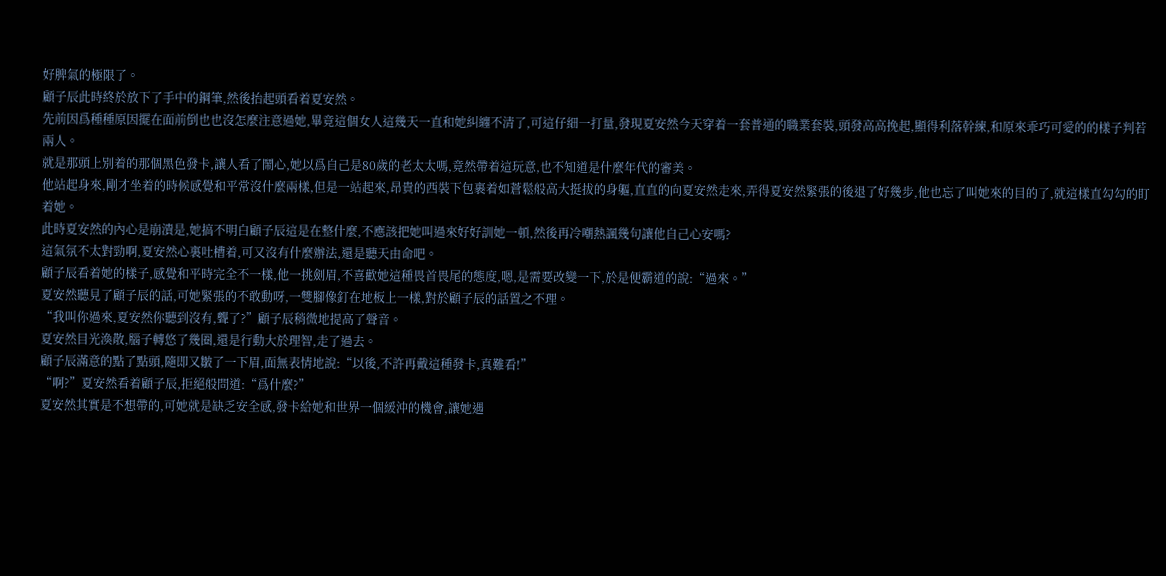好脾氣的極限了。
顧子辰此時終於放下了手中的鋼筆,然後抬起頭看着夏安然。
先前因爲種種原因擺在面前倒也也沒怎麼注意過她,畢竟這個女人這幾天一直和她糾纏不清了,可這仔細一打量,發現夏安然今天穿着一套普通的職業套裝,頭發高高挽起,顯得利落幹練,和原來乖巧可愛的的樣子判若兩人。
就是那頭上別着的那個黑色發卡,讓人看了鬧心,她以爲自己是80歲的老太太嗎,竟然帶着這玩意,也不知道是什麼年代的審美。
他站起身來,剛才坐着的時候感覺和平常沒什麼兩樣,但是一站起來,昂貴的西裝下包裹着如蒼鬆般高大挺拔的身軀,直直的向夏安然走來,弄得夏安然緊張的後退了好幾步,他也忘了叫她來的目的了,就這樣直勾勾的盯着她。
此時夏安然的內心是崩潰是,她搞不明白顧子辰這是在整什麼,不應該把她叫過來好好訓她一頓,然後再冷嘲熱諷幾句讓他自己心安嗎?
這氣氛不太對勁啊,夏安然心裏吐槽着,可又沒有什麼辦法,還是聽天由命吧。
顧子辰看着她的樣子,感覺和平時完全不一樣,他一挑劍眉,不喜歡她這種畏首畏尾的態度,嗯,是需要改變一下,於是便霸道的說:“過來。”
夏安然聽見了顧子辰的話,可她緊張的不敢動呀,一雙腳像釘在地板上一樣,對於顧子辰的話置之不理。
“我叫你過來,夏安然你聽到沒有,聾了?”顧子辰稍微地提高了聲音。
夏安然目光渙散,腦子轉悠了幾圈,還是行動大於理智,走了過去。
顧子辰滿意的點了點頭,隨即又皺了一下眉,面無表情地說:“以後,不許再戴這種發卡,真難看!”
“啊?”夏安然看着顧子辰,拒絕般問道:“爲什麼?”
夏安然其實是不想帶的,可她就是缺乏安全感,發卡給她和世界一個緩沖的機會,讓她遇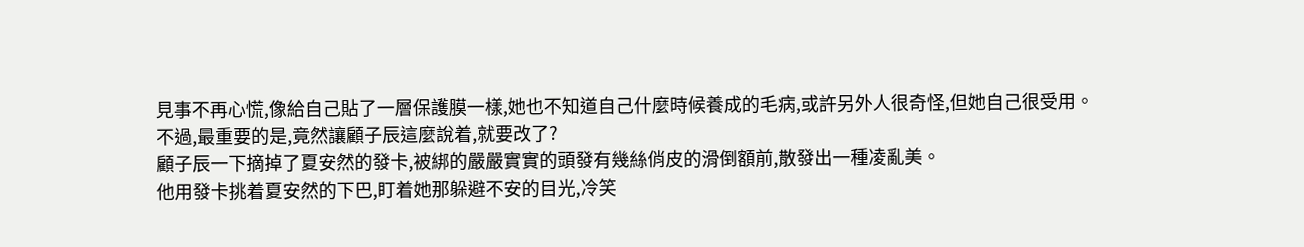見事不再心慌,像給自己貼了一層保護膜一樣,她也不知道自己什麼時候養成的毛病,或許另外人很奇怪,但她自己很受用。
不過,最重要的是,竟然讓顧子辰這麼說着,就要改了?
顧子辰一下摘掉了夏安然的發卡,被綁的嚴嚴實實的頭發有幾絲俏皮的滑倒額前,散發出一種凌亂美。
他用發卡挑着夏安然的下巴,盯着她那躲避不安的目光,冷笑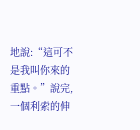地說:“這可不是我叫你來的重點。”說完,一個利索的伸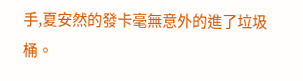手,夏安然的發卡毫無意外的進了垃圾桶。